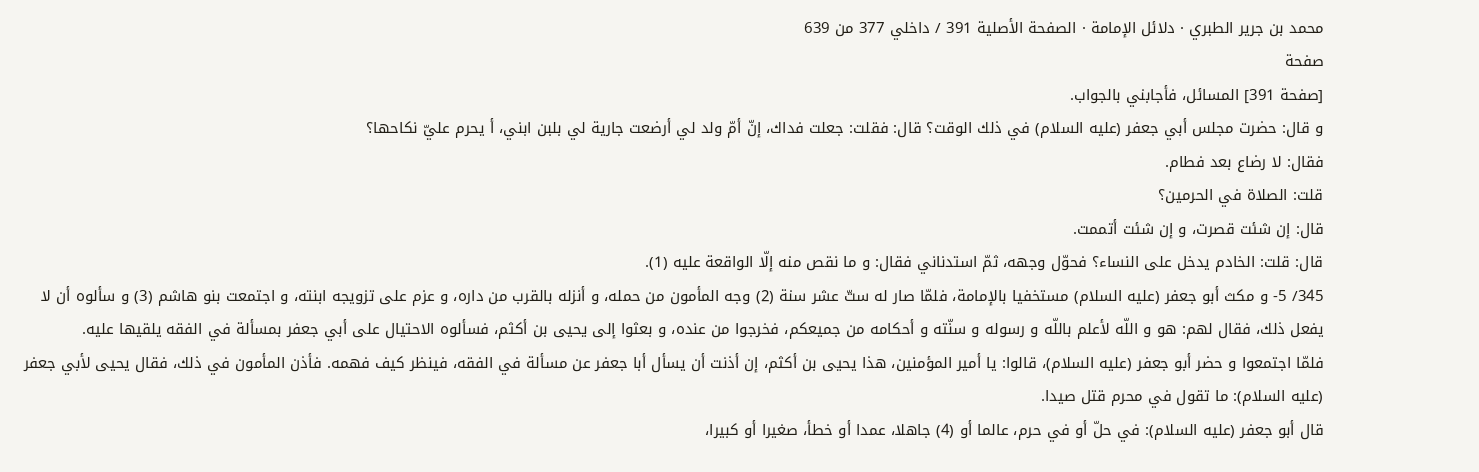محمد بن جرير الطبري · دلائل الإمامة · الصفحة الأصلية 391 / داخلي 377 من 639
صفحة
[صفحة 391] المسائل، فأجابني بالجواب.
و قال: حضرت مجلس أبي جعفر (عليه السلام) في ذلك الوقت؟ قال: فقلت: جعلت فداك، إنّ أمّ ولد لي أرضعت جارية لي بلبن ابني، أ يحرم عليّ نكاحها؟
فقال: لا رضاع بعد فطام.
قلت: الصلاة في الحرمين؟
قال: إن شئت قصرت، و إن شئت أتممت.
قال: قلت: الخادم يدخل على النساء؟ فحوّل وجهه، ثمّ استدناني فقال: و ما نقص منه إلّا الواقعة عليه (1).
345/ 5- و مكث أبو جعفر (عليه السلام) مستخفيا بالإمامة، فلمّا صار له ستّ عشر سنة (2) وجه المأمون من حمله، و أنزله بالقرب من داره، و عزم على تزويجه ابنته، و اجتمعت بنو هاشم (3) و سألوه أن لا يفعل ذلك، فقال لهم: هو و اللّه لأعلم باللّه و رسوله و سنّته و أحكامه من جميعكم، فخرجوا من عنده، و بعثوا إلى يحيى بن أكثم، فسألوه الاحتيال على أبي جعفر بمسألة في الفقه يلقيها عليه.
فلمّا اجتمعوا و حضر أبو جعفر (عليه السلام)، قالوا: يا أمير المؤمنين، هذا يحيى بن أكثم، إن أذنت أن يسأل أبا جعفر عن مسألة في الفقه، فينظر كيف فهمه. فأذن المأمون في ذلك، فقال يحيى لأبي جعفر (عليه السلام): ما تقول في محرم قتل صيدا.
قال أبو جعفر (عليه السلام): في حلّ أو في حرم، عالما أو (4) جاهلا، عمدا أو خطأ، صغيرا أو كبيرا،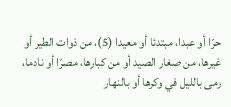حرّا أو عبدا، مبتدئا أو معيدا (5)، من ذوات الطير أو غيرها، من صغار الصيد أو من كبارها، مصرّا أو نادما، رمى بالليل في وكرها أو بالنهار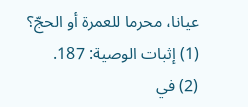عيانا، محرما للعمرة أو الحجّ؟
(1) إثبات الوصية: 187.
(2) في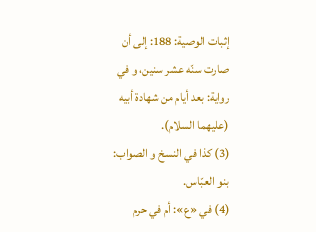إثبات الوصية: 188: إلى أن صارت سنّه عشر سنين، و في رواية: بعد أيام من شهادة أبيه (عليهما السلام).
(3) كذا في النسخ و الصواب: بنو العبّاس.
(4) في «ع»: أم في حرم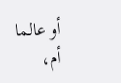أو عالما أم،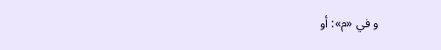و في «م»: أو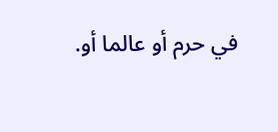في حرم أو عالما أو.